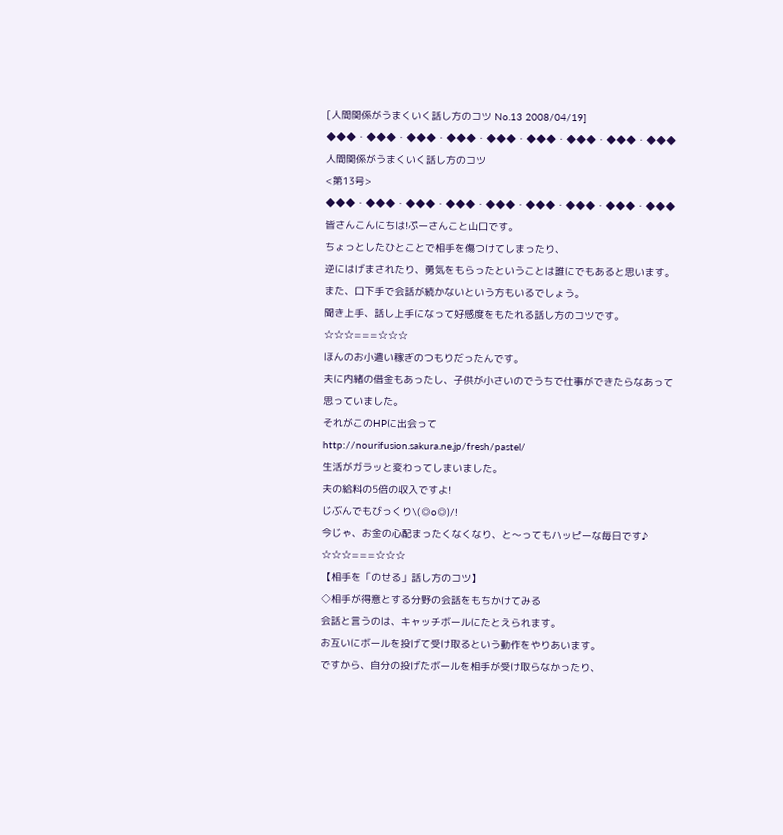[人間関係がうまくいく話し方のコツ No.13 2008/04/19]
◆◆◆・◆◆◆・◆◆◆・◆◆◆・◆◆◆・◆◆◆・◆◆◆・◆◆◆・◆◆◆
人間関係がうまくいく話し方のコツ
<第13号>
◆◆◆・◆◆◆・◆◆◆・◆◆◆・◆◆◆・◆◆◆・◆◆◆・◆◆◆・◆◆◆
皆さんこんにちは!ぷーさんこと山口です。
ちょっとしたひとことで相手を傷つけてしまったり、
逆にはげまされたり、勇気をもらったということは誰にでもあると思います。
また、口下手で会話が続かないという方もいるでしょう。
聞き上手、話し上手になって好感度をもたれる話し方のコツです。
☆☆☆===☆☆☆
ほんのお小遣い稼ぎのつもりだったんです。
夫に内緒の借金もあったし、子供が小さいのでうちで仕事ができたらなあって
思っていました。
それがこのHPに出会って
http://nourifusion.sakura.ne.jp/fresh/pastel/
生活がガラッと変わってしまいました。
夫の給料の5倍の収入ですよ!
じぶんでもびっくり\(◎o◎)/!
今じゃ、お金の心配まったくなくなり、と〜ってもハッピーな毎日です♪
☆☆☆===☆☆☆
【相手を「のせる」話し方のコツ】
◇相手が得意とする分野の会話をもちかけてみる
会話と言うのは、キャッチボールにたとえられます。
お互いにボールを投げて受け取るという動作をやりあいます。
ですから、自分の投げたボールを相手が受け取らなかったり、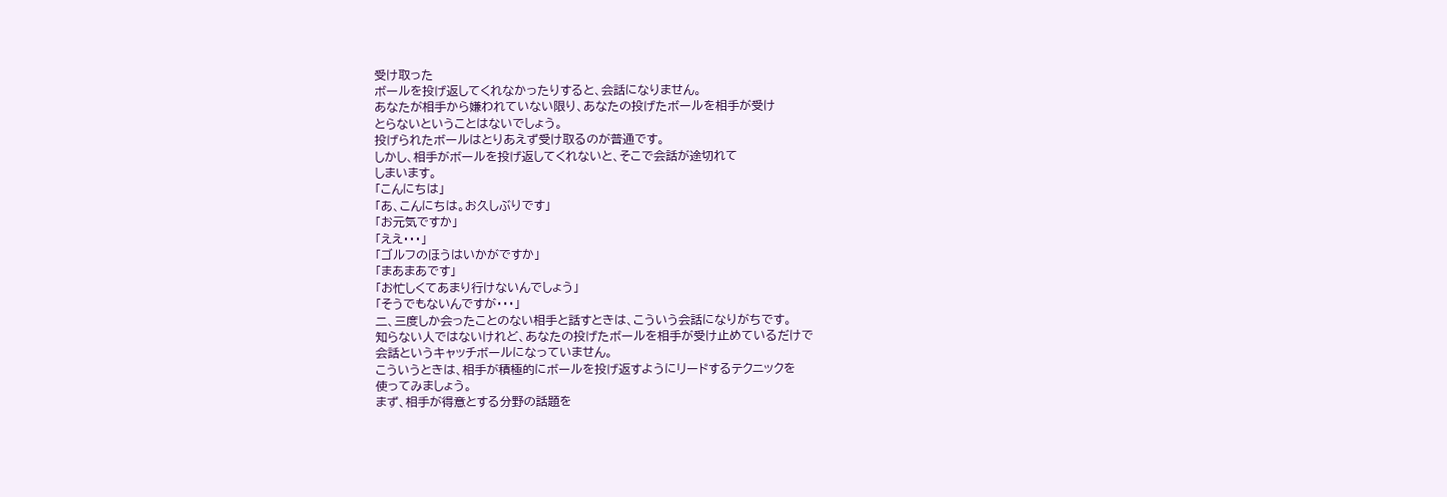受け取った
ボールを投げ返してくれなかったりすると、会話になりません。
あなたが相手から嫌われていない限り、あなたの投げたボールを相手が受け
とらないということはないでしょう。
投げられたボールはとりあえず受け取るのが普通です。
しかし、相手がボールを投げ返してくれないと、そこで会話が途切れて
しまいます。
「こんにちは」
「あ、こんにちは。お久しぶりです」
「お元気ですか」
「ええ・・・」
「ゴルフのほうはいかがですか」
「まあまあです」
「お忙しくてあまり行けないんでしょう」
「そうでもないんですが・・・」
二、三度しか会ったことのない相手と話すときは、こういう会話になりがちです。
知らない人ではないけれど、あなたの投げたボールを相手が受け止めているだけで
会話というキャッチボールになっていません。
こういうときは、相手が積極的にボールを投げ返すようにリードするテクニックを
使ってみましょう。
まず、相手が得意とする分野の話題を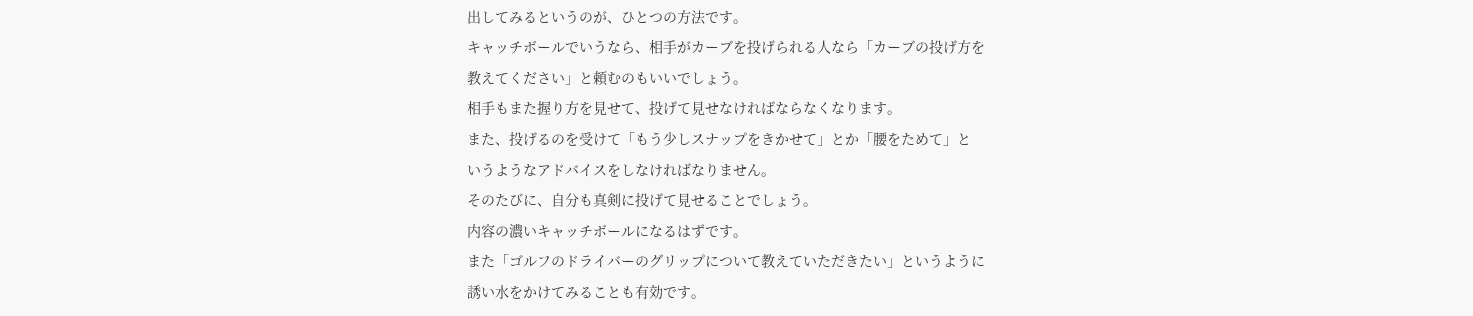出してみるというのが、ひとつの方法です。
キャッチボールでいうなら、相手がカーブを投げられる人なら「カーブの投げ方を
教えてください」と頼むのもいいでしょう。
相手もまた握り方を見せて、投げて見せなければならなくなります。
また、投げるのを受けて「もう少しスナップをきかせて」とか「腰をためて」と
いうようなアドバイスをしなければなりません。
そのたびに、自分も真剣に投げて見せることでしょう。
内容の濃いキャッチボールになるはずです。
また「ゴルフのドライバーのグリップについて教えていただきたい」というように
誘い水をかけてみることも有効です。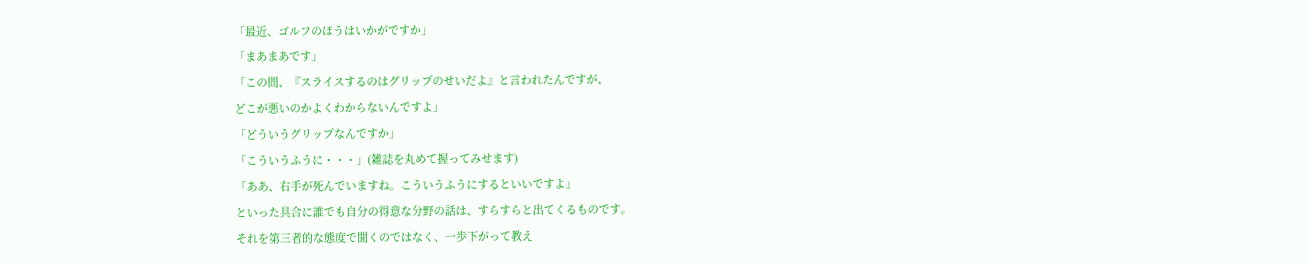「最近、ゴルフのほうはいかがですか」
「まあまあです」
「この間、『スライスするのはグリップのせいだよ』と言われたんですが、
どこが悪いのかよくわからないんですよ」
「どういうグリップなんですか」
「こういうふうに・・・」(雑誌を丸めて握ってみせます)
「ああ、右手が死んでいますね。こういうふうにするといいですよ」
といった具合に誰でも自分の得意な分野の話は、すらすらと出てくるものです。
それを第三者的な態度で聞くのではなく、一歩下がって教え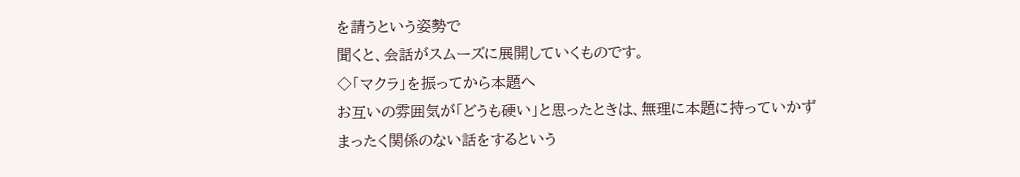を請うという姿勢で
聞くと、会話がスムーズに展開していくものです。
◇「マクラ」を振ってから本題へ
お互いの雰囲気が「どうも硬い」と思ったときは、無理に本題に持っていかず
まったく関係のない話をするという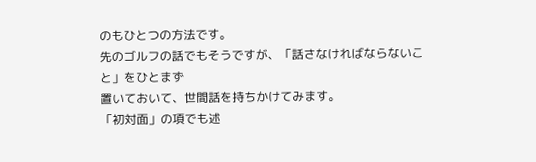のもひとつの方法です。
先のゴルフの話でもそうですが、「話さなければならないこと」をひとまず
置いておいて、世間話を持ちかけてみます。
「初対面」の項でも述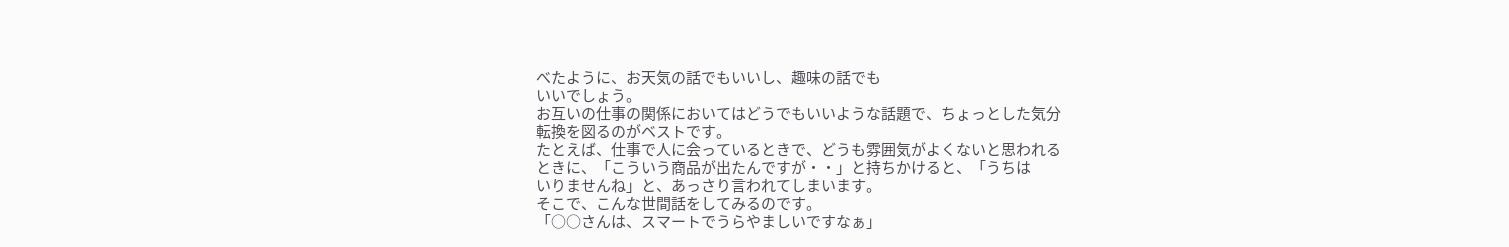べたように、お天気の話でもいいし、趣味の話でも
いいでしょう。
お互いの仕事の関係においてはどうでもいいような話題で、ちょっとした気分
転換を図るのがベストです。
たとえば、仕事で人に会っているときで、どうも雰囲気がよくないと思われる
ときに、「こういう商品が出たんですが・・」と持ちかけると、「うちは
いりませんね」と、あっさり言われてしまいます。
そこで、こんな世間話をしてみるのです。
「○○さんは、スマートでうらやましいですなぁ」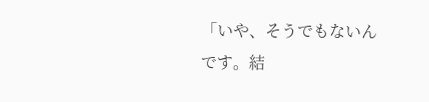「いや、そうでもないんです。結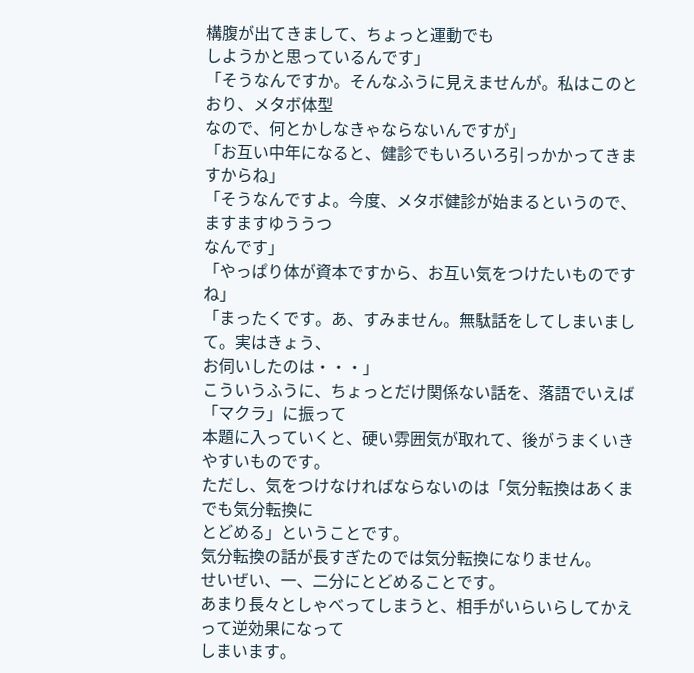構腹が出てきまして、ちょっと運動でも
しようかと思っているんです」
「そうなんですか。そんなふうに見えませんが。私はこのとおり、メタボ体型
なので、何とかしなきゃならないんですが」
「お互い中年になると、健診でもいろいろ引っかかってきますからね」
「そうなんですよ。今度、メタボ健診が始まるというので、ますますゆううつ
なんです」
「やっぱり体が資本ですから、お互い気をつけたいものですね」
「まったくです。あ、すみません。無駄話をしてしまいまして。実はきょう、
お伺いしたのは・・・」
こういうふうに、ちょっとだけ関係ない話を、落語でいえば「マクラ」に振って
本題に入っていくと、硬い雰囲気が取れて、後がうまくいきやすいものです。
ただし、気をつけなければならないのは「気分転換はあくまでも気分転換に
とどめる」ということです。
気分転換の話が長すぎたのでは気分転換になりません。
せいぜい、一、二分にとどめることです。
あまり長々としゃべってしまうと、相手がいらいらしてかえって逆効果になって
しまいます。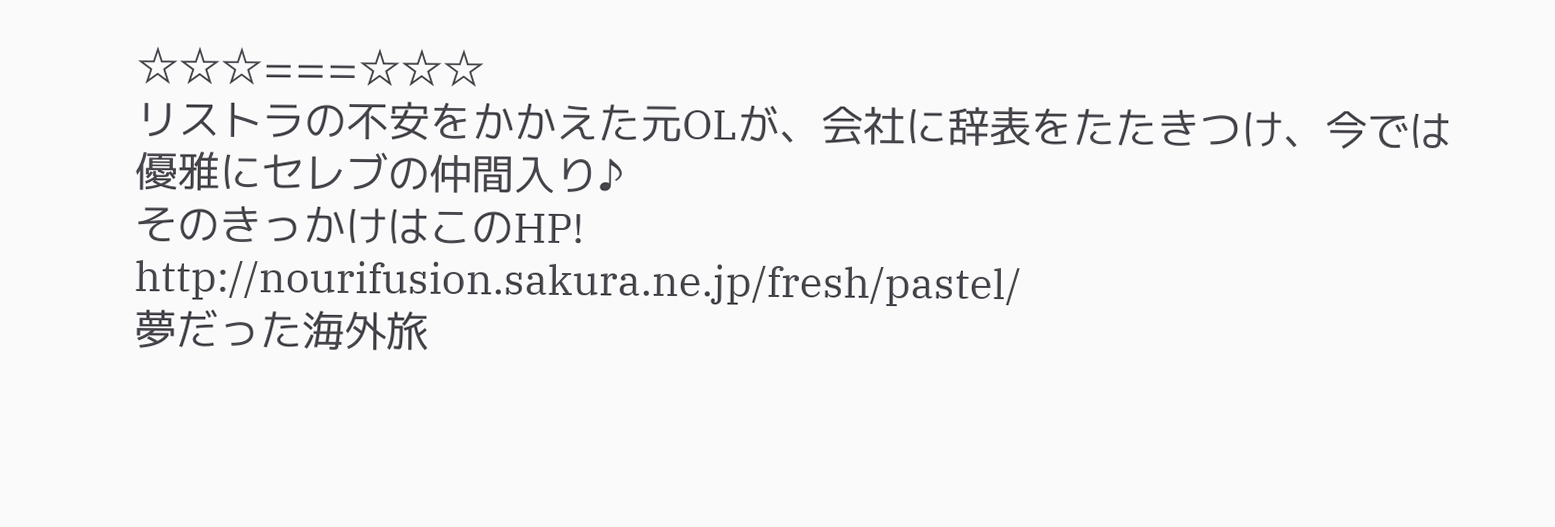☆☆☆===☆☆☆
リストラの不安をかかえた元OLが、会社に辞表をたたきつけ、今では
優雅にセレブの仲間入り♪
そのきっかけはこのHP!
http://nourifusion.sakura.ne.jp/fresh/pastel/
夢だった海外旅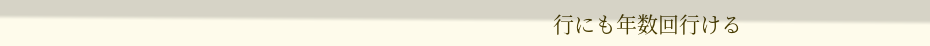行にも年数回行ける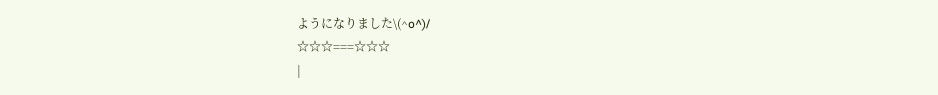ようになりました\(^o^)/
☆☆☆===☆☆☆
|